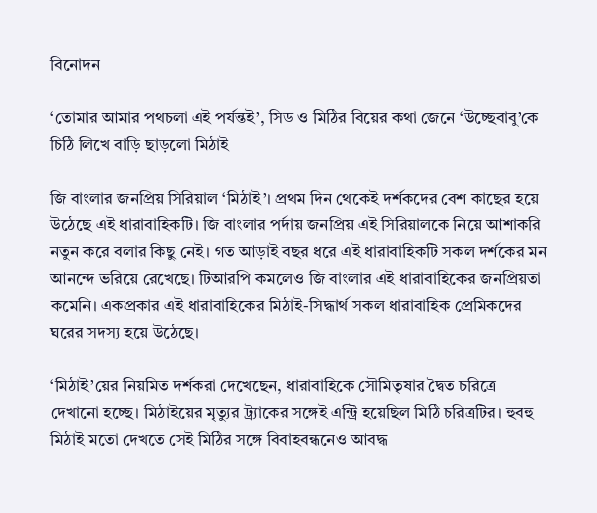বিনোদন

‘তোমার আমার পথচলা এই পর্যন্তই’, সিড ও মিঠির বিয়ের কথা জেনে ‘উচ্ছেবাবু’কে চিঠি লিখে বাড়ি ছাড়লো মিঠাই

জি বাংলার জনপ্রিয় সিরিয়াল ‘মিঠাই’। প্রথম দিন থেকেই দর্শকদের বেশ কাছের হয়ে উঠেছে এই ধারাবাহিকটি। জি বাংলার পর্দায় জনপ্রিয় এই সিরিয়ালকে নিয়ে আশাকরি নতুন করে বলার কিছু নেই। গত আড়াই বছর ধরে এই ধারাবাহিকটি সকল দর্শকের মন আনন্দে ভরিয়ে রেখেছে। টিআরপি কমলেও জি বাংলার এই ধারাবাহিকের জনপ্রিয়তা কমেনি। একপ্রকার এই ধারাবাহিকের মিঠাই-সিদ্ধার্থ সকল ধারাবাহিক প্রেমিকদের ঘরের সদস্য হয়ে উঠেছে।

‘মিঠাই’য়ের নিয়মিত দর্শকরা দেখেছেন, ধারাবাহিকে সৌমিতৃষার দ্বৈত চরিত্রে দেখানো হচ্ছে। মিঠাইয়ের মৃত্যুর ট্র্যাকের সঙ্গেই এন্ট্রি হয়েছিল মিঠি চরিত্রটির। হুবহু মিঠাই মতো দেখতে সেই মিঠির সঙ্গে বিবাহবন্ধনেও আবদ্ধ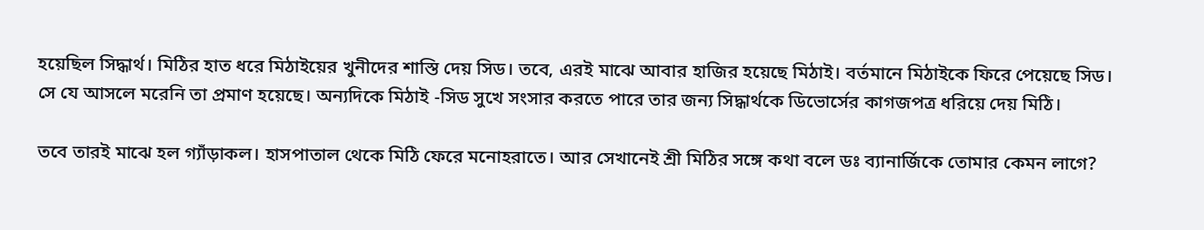হয়েছিল সিদ্ধার্থ। মিঠির হাত ধরে মিঠাইয়ের খুনীদের শাস্তি দেয় সিড। তবে, এরই মাঝে আবার হাজির হয়েছে মিঠাই। বর্তমানে মিঠাইকে ফিরে পেয়েছে সিড। সে যে আসলে মরেনি তা প্রমাণ হয়েছে। অন্যদিকে মিঠাই -সিড সুখে সংসার করতে পারে তার জন্য সিদ্ধার্থকে ডিভোর্সের কাগজপত্র ধরিয়ে দেয় মিঠি।

তবে তারই মাঝে হল গ্যাঁড়াকল। হাসপাতাল থেকে মিঠি ফেরে মনোহরাতে। আর সেখানেই শ্রী মিঠির সঙ্গে কথা বলে ডঃ ব্যানার্জিকে তোমার কেমন লাগে?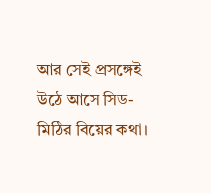আর সেই প্রসঙ্গেই উঠে আসে সিড-মিঠির বিয়ের কথা।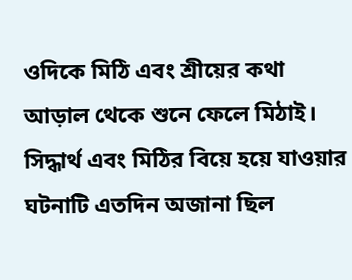ওদিকে মিঠি এবং শ্রীয়ের কথা আড়াল থেকে শুনে ফেলে মিঠাই। সিদ্ধার্থ এবং মিঠির বিয়ে হয়ে যাওয়ার ঘটনাটি এতদিন অজানা ছিল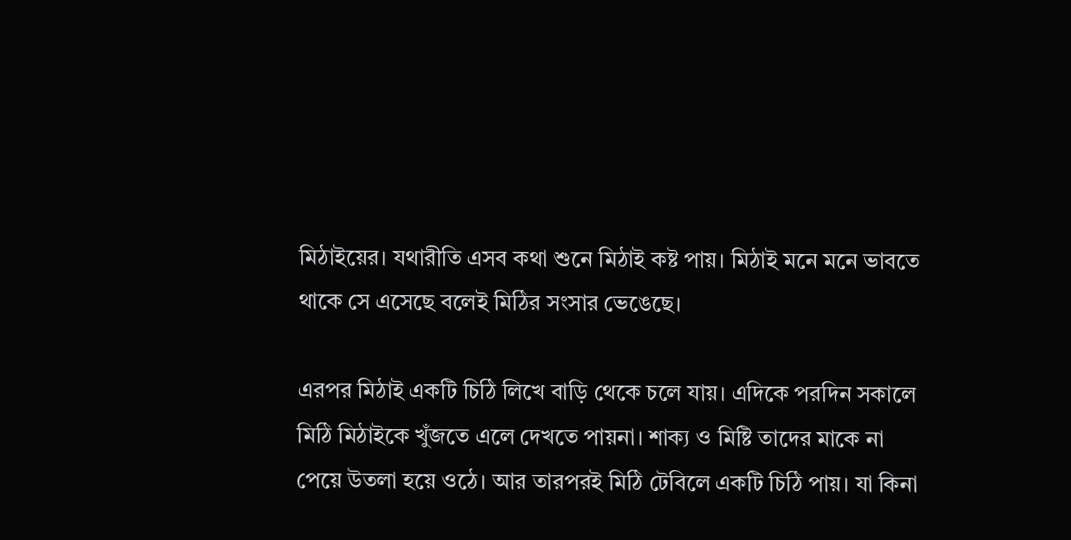মিঠাইয়ের। যথারীতি এসব কথা শুনে মিঠাই কষ্ট পায়। মিঠাই মনে মনে ভাবতে থাকে সে এসেছে বলেই মিঠির সংসার ভেঙেছে।

এরপর মিঠাই একটি চিঠি লিখে বাড়ি থেকে চলে যায়। এদিকে পরদিন সকালে মিঠি মিঠাইকে খুঁজতে এলে দেখতে পায়না। শাক্য ও মিষ্টি তাদের মাকে না পেয়ে উতলা হয়ে ওঠে। আর তারপরই মিঠি টেবিলে একটি চিঠি পায়। যা কিনা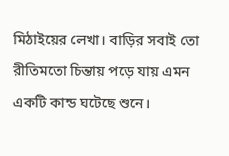মিঠাইয়ের লেখা। বাড়ির সবাই তো রীতিমতো চিন্তায় পড়ে যায় এমন একটি কান্ড ঘটেছে শুনে।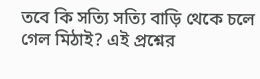তবে কি সত্যি সত্যি বাড়ি থেকে চলে গেল মিঠাই? এই প্রশ্নের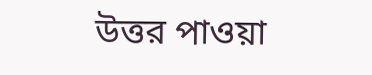উত্তর পাওয়া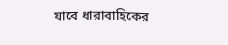যাবে ধারাবাহিকের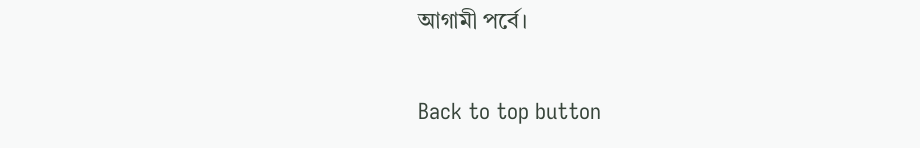আগামী পর্বে।

Back to top button